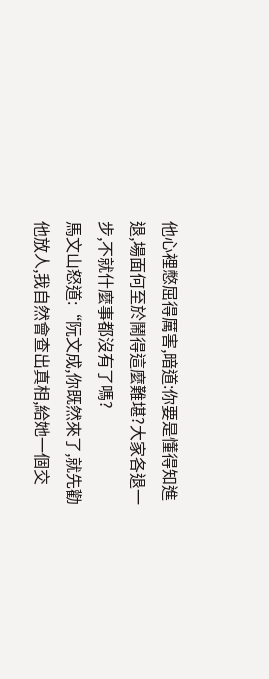他心裡憋屈得厲害,暗道:你要是懂得知進退,場面何至於鬧得這麼難堪?大家各退一步,不就什麼事都沒有了嗎?
馬文山怒道:“阮文成,你既然來了,就先勸他放人,我自然會查出真相,給她一個交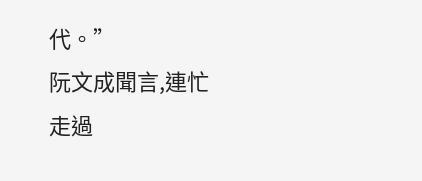代。”
阮文成聞言,連忙走過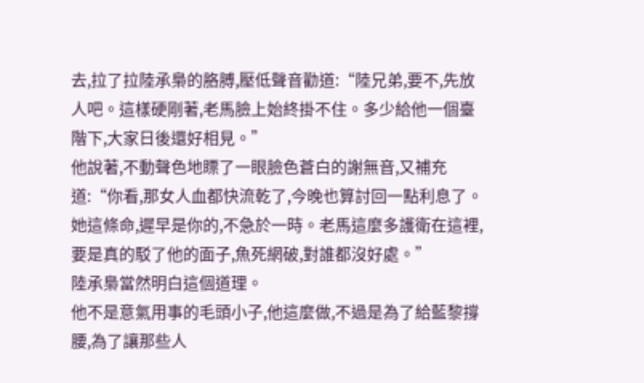去,拉了拉陸承梟的胳膊,壓低聲音勸道:“陸兄弟,要不,先放人吧。這樣硬剛著,老馬臉上始終掛不住。多少給他一個臺階下,大家日後還好相見。”
他說著,不動聲色地瞟了一眼臉色蒼白的謝無音,又補充道:“你看,那女人血都快流乾了,今晚也算討回一點利息了。她這條命,遲早是你的,不急於一時。老馬這麼多護衛在這裡,要是真的駁了他的面子,魚死網破,對誰都沒好處。”
陸承梟當然明白這個道理。
他不是意氣用事的毛頭小子,他這麼做,不過是為了給藍黎撐腰,為了讓那些人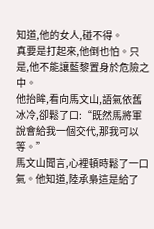知道,他的女人,碰不得。
真要是打起來,他倒也怕。只是,他不能讓藍黎置身於危險之中。
他抬眸,看向馬文山,語氣依舊冰冷,卻鬆了口:“既然馬將軍說會給我一個交代,那我可以等。”
馬文山聞言,心裡頓時鬆了一口氣。他知道,陸承梟這是給了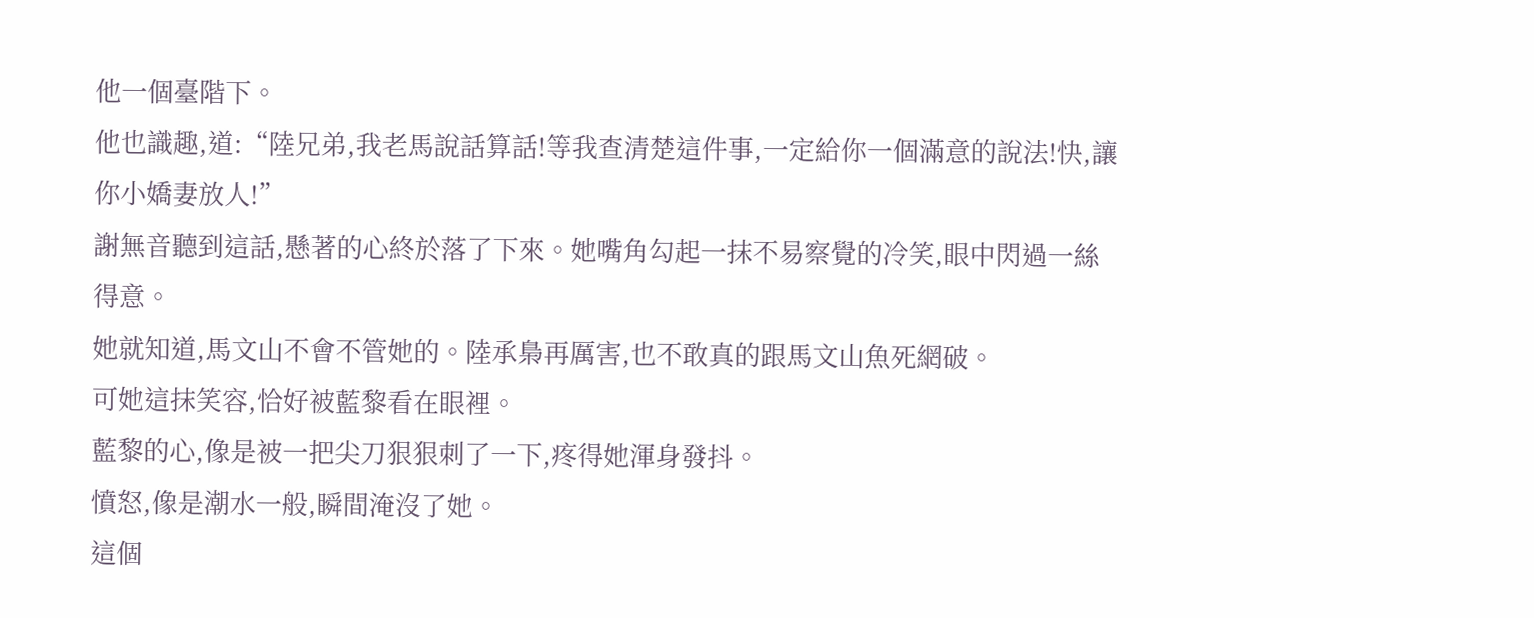他一個臺階下。
他也識趣,道:“陸兄弟,我老馬說話算話!等我查清楚這件事,一定給你一個滿意的說法!快,讓你小嬌妻放人!”
謝無音聽到這話,懸著的心終於落了下來。她嘴角勾起一抹不易察覺的冷笑,眼中閃過一絲得意。
她就知道,馬文山不會不管她的。陸承梟再厲害,也不敢真的跟馬文山魚死網破。
可她這抹笑容,恰好被藍黎看在眼裡。
藍黎的心,像是被一把尖刀狠狠刺了一下,疼得她渾身發抖。
憤怒,像是潮水一般,瞬間淹沒了她。
這個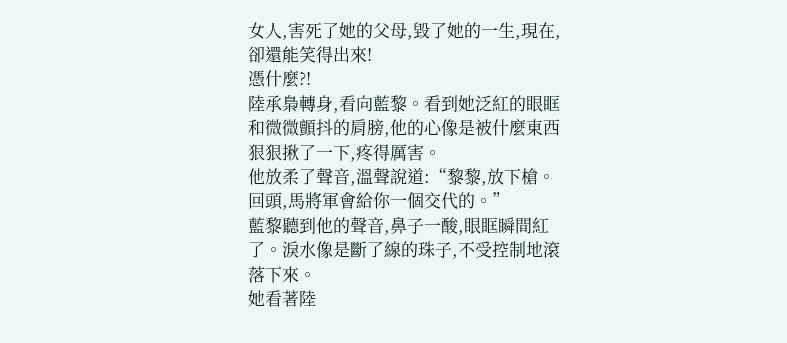女人,害死了她的父母,毀了她的一生,現在,卻還能笑得出來!
憑什麼?!
陸承梟轉身,看向藍黎。看到她泛紅的眼眶和微微顫抖的肩膀,他的心像是被什麼東西狠狠揪了一下,疼得厲害。
他放柔了聲音,溫聲說道:“黎黎,放下槍。回頭,馬將軍會給你一個交代的。”
藍黎聽到他的聲音,鼻子一酸,眼眶瞬間紅了。淚水像是斷了線的珠子,不受控制地滾落下來。
她看著陸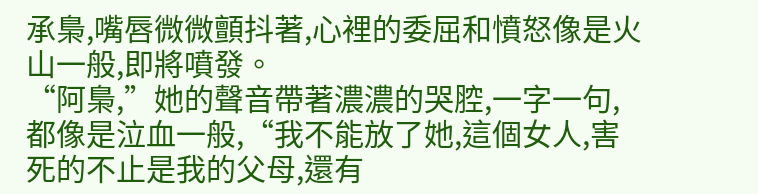承梟,嘴唇微微顫抖著,心裡的委屈和憤怒像是火山一般,即將噴發。
“阿梟,”她的聲音帶著濃濃的哭腔,一字一句,都像是泣血一般,“我不能放了她,這個女人,害死的不止是我的父母,還有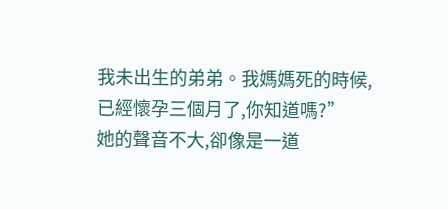我未出生的弟弟。我媽媽死的時候,已經懷孕三個月了,你知道嗎?”
她的聲音不大,卻像是一道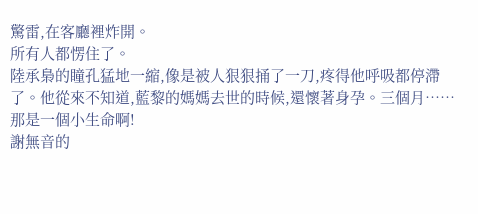驚雷,在客廳裡炸開。
所有人都愣住了。
陸承梟的瞳孔猛地一縮,像是被人狠狠捅了一刀,疼得他呼吸都停滯了。他從來不知道,藍黎的媽媽去世的時候,還懷著身孕。三個月……那是一個小生命啊!
謝無音的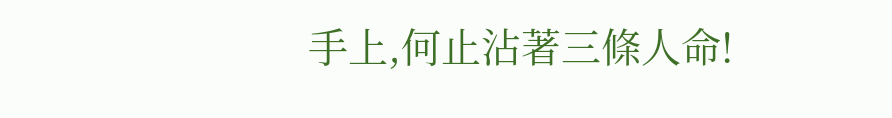手上,何止沾著三條人命!